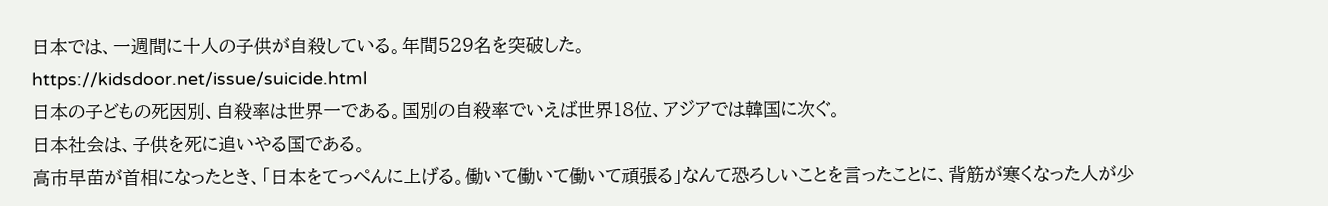日本では、一週間に十人の子供が自殺している。年間529名を突破した。
https://kidsdoor.net/issue/suicide.html
日本の子どもの死因別、自殺率は世界一である。国別の自殺率でいえば世界18位、アジアでは韓国に次ぐ。
日本社会は、子供を死に追いやる国である。
高市早苗が首相になったとき、「日本をてっぺんに上げる。働いて働いて働いて頑張る」なんて恐ろしいことを言ったことに、背筋が寒くなった人が少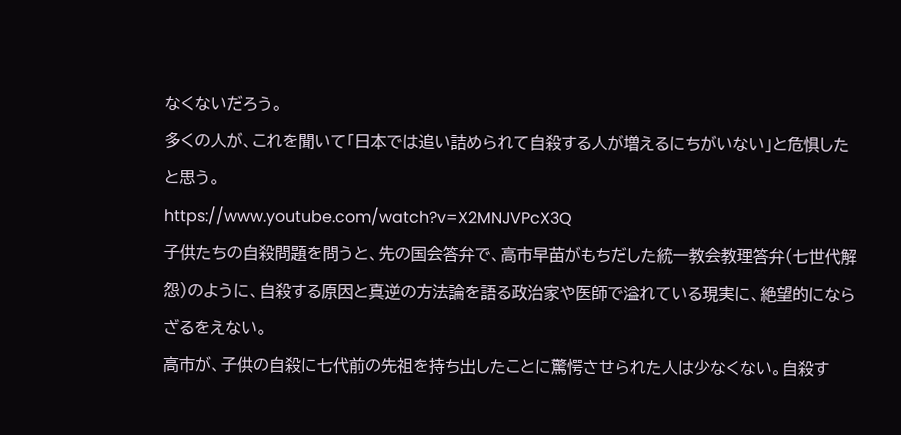なくないだろう。
多くの人が、これを聞いて「日本では追い詰められて自殺する人が増えるにちがいない」と危惧したと思う。
https://www.youtube.com/watch?v=X2MNJVPcX3Q
子供たちの自殺問題を問うと、先の国会答弁で、高市早苗がもちだした統一教会教理答弁(七世代解怨)のように、自殺する原因と真逆の方法論を語る政治家や医師で溢れている現実に、絶望的にならざるをえない。
高市が、子供の自殺に七代前の先祖を持ち出したことに驚愕させられた人は少なくない。自殺す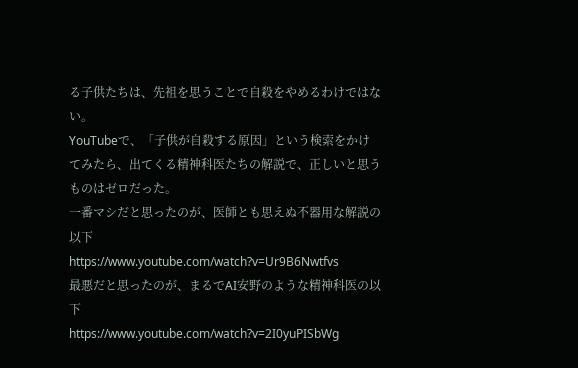る子供たちは、先祖を思うことで自殺をやめるわけではない。
YouTubeで、「子供が自殺する原因」という検索をかけてみたら、出てくる精神科医たちの解説で、正しいと思うものはゼロだった。
一番マシだと思ったのが、医師とも思えぬ不器用な解説の以下
https://www.youtube.com/watch?v=Ur9B6Nwtfvs
最悪だと思ったのが、まるでAI安野のような精神科医の以下
https://www.youtube.com/watch?v=2I0yuPISbWg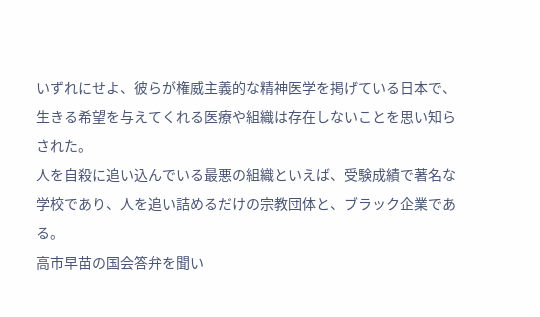いずれにせよ、彼らが権威主義的な精神医学を掲げている日本で、生きる希望を与えてくれる医療や組織は存在しないことを思い知らされた。
人を自殺に追い込んでいる最悪の組織といえば、受験成績で著名な学校であり、人を追い詰めるだけの宗教団体と、ブラック企業である。
高市早苗の国会答弁を聞い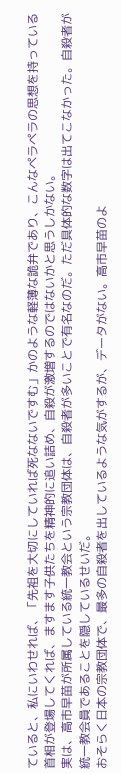ていると、私にいわせれば、「先祖を大切にしていれば死なないですむ」かのような軽薄な詭弁であり、こんなペラペラの思想を持っている首相が登場してくれば、ますます子供たちを精神的に追い詰め、自殺が激増するのではないかと思うしかない。
実は、高市早苗が所属している統一教会という宗教団体は、自殺者が多いことで有名なのだ。ただ具体的な数字は出てこなかった。自殺者が統一教会員であることを隠しているせいだ。
おそらく日本の宗教団体で、最多の自殺者を出しているような気がするが、データがない。高市早苗のよ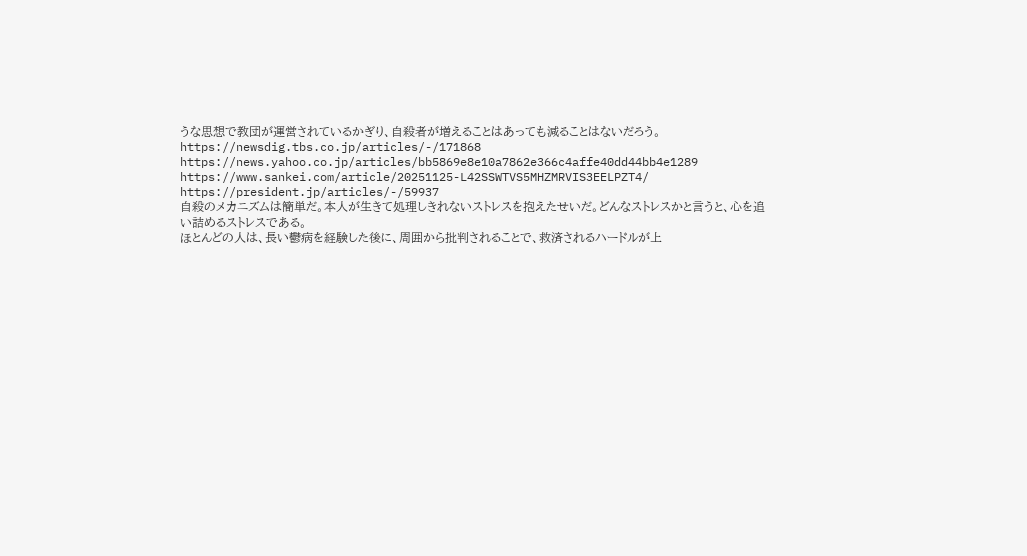うな思想で教団が運営されているかぎり、自殺者が増えることはあっても減ることはないだろう。
https://newsdig.tbs.co.jp/articles/-/171868
https://news.yahoo.co.jp/articles/bb5869e8e10a7862e366c4affe40dd44bb4e1289
https://www.sankei.com/article/20251125-L42SSWTVS5MHZMRVIS3EELPZT4/
https://president.jp/articles/-/59937
自殺のメカニズムは簡単だ。本人が生きて処理しきれないストレスを抱えたせいだ。どんなストレスかと言うと、心を追い詰めるストレスである。
ほとんどの人は、長い鬱病を経験した後に、周囲から批判されることで、救済されるハードルが上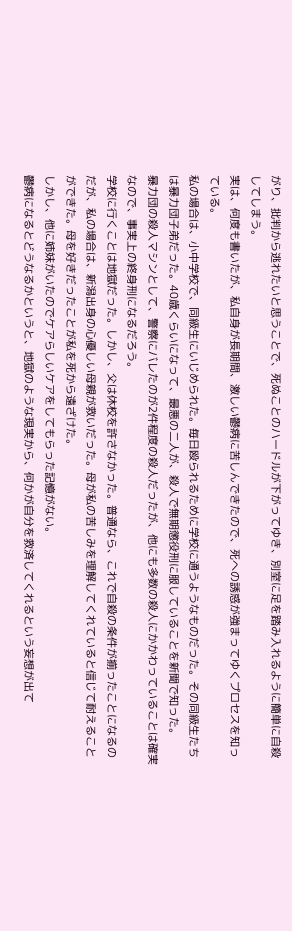がり、批判から逃れたいと思うことで、死ぬことのハードルが下がってゆき、別室に足を踏み入れるように簡単に自殺してしまう。
実は、何度も書いたが、私自身が長期間、激しい鬱病に苦しんできたので、死への誘惑が強まってゆくプロセスを知っている。
私の場合は、小中学校で、同級生にいじめられた。毎日殴られるために学校に通うようなものだった。その同級生たちは暴力団子弟だった。40歳くらいになって、最悪の二人が、殺人で無期懲役刑に服していることを新聞で知った。
暴力団の殺人マシンとして、警察にバレたのが2件程度の殺人だったが、他にも多数の殺人にかかわっていることは確実なので、事実上の終身刑になるだろう。
学校に行くことは地獄だった。しかし、父は休校を許さなかった。普通なら、これで自殺の条件が揃ったことになるのだが、私の場合は、新潟出身の心優しい母親が救いだった。母が私の苦しみを理解してくれていると信じて耐えることができた。母を好きだったことが私を死から遠ざけた。
しかし、他に姉妹がいたのでケアらしいケアをしてもらった記憶がない。
鬱病になるとどうなるかというと、地獄のような現実から、何かが自分を救済してくれるという妄想が出て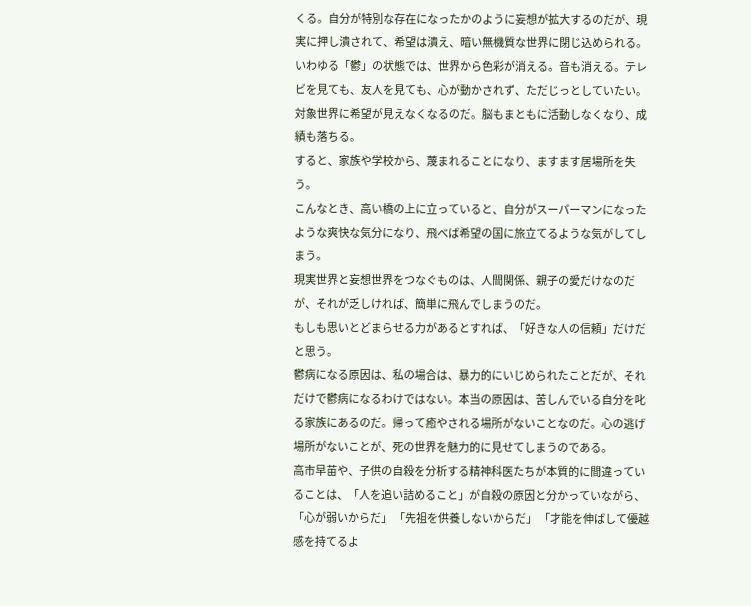くる。自分が特別な存在になったかのように妄想が拡大するのだが、現実に押し潰されて、希望は潰え、暗い無機質な世界に閉じ込められる。
いわゆる「鬱」の状態では、世界から色彩が消える。音も消える。テレビを見ても、友人を見ても、心が動かされず、ただじっとしていたい。対象世界に希望が見えなくなるのだ。脳もまともに活動しなくなり、成績も落ちる。
すると、家族や学校から、蔑まれることになり、ますます居場所を失う。
こんなとき、高い橋の上に立っていると、自分がスーパーマンになったような爽快な気分になり、飛べば希望の国に旅立てるような気がしてしまう。
現実世界と妄想世界をつなぐものは、人間関係、親子の愛だけなのだが、それが乏しければ、簡単に飛んでしまうのだ。
もしも思いとどまらせる力があるとすれば、「好きな人の信頼」だけだと思う。
鬱病になる原因は、私の場合は、暴力的にいじめられたことだが、それだけで鬱病になるわけではない。本当の原因は、苦しんでいる自分を叱る家族にあるのだ。帰って癒やされる場所がないことなのだ。心の逃げ場所がないことが、死の世界を魅力的に見せてしまうのである。
高市早苗や、子供の自殺を分析する精神科医たちが本質的に間違っていることは、「人を追い詰めること」が自殺の原因と分かっていながら、「心が弱いからだ」 「先祖を供養しないからだ」 「才能を伸ばして優越感を持てるよ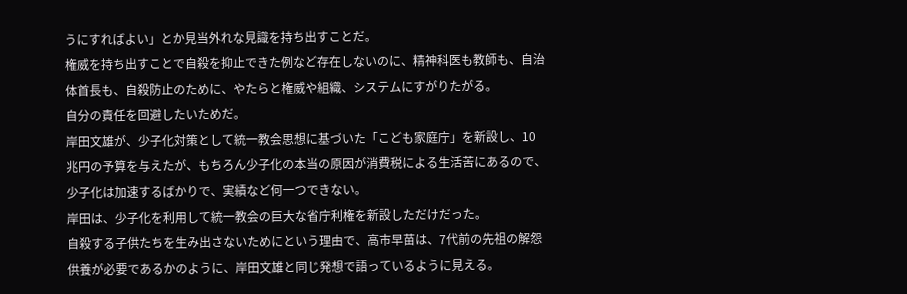うにすればよい」とか見当外れな見識を持ち出すことだ。
権威を持ち出すことで自殺を抑止できた例など存在しないのに、精神科医も教師も、自治体首長も、自殺防止のために、やたらと権威や組織、システムにすがりたがる。
自分の責任を回避したいためだ。
岸田文雄が、少子化対策として統一教会思想に基づいた「こども家庭庁」を新設し、10兆円の予算を与えたが、もちろん少子化の本当の原因が消費税による生活苦にあるので、少子化は加速するばかりで、実績など何一つできない。
岸田は、少子化を利用して統一教会の巨大な省庁利権を新設しただけだった。
自殺する子供たちを生み出さないためにという理由で、高市早苗は、7代前の先祖の解怨供養が必要であるかのように、岸田文雄と同じ発想で語っているように見える。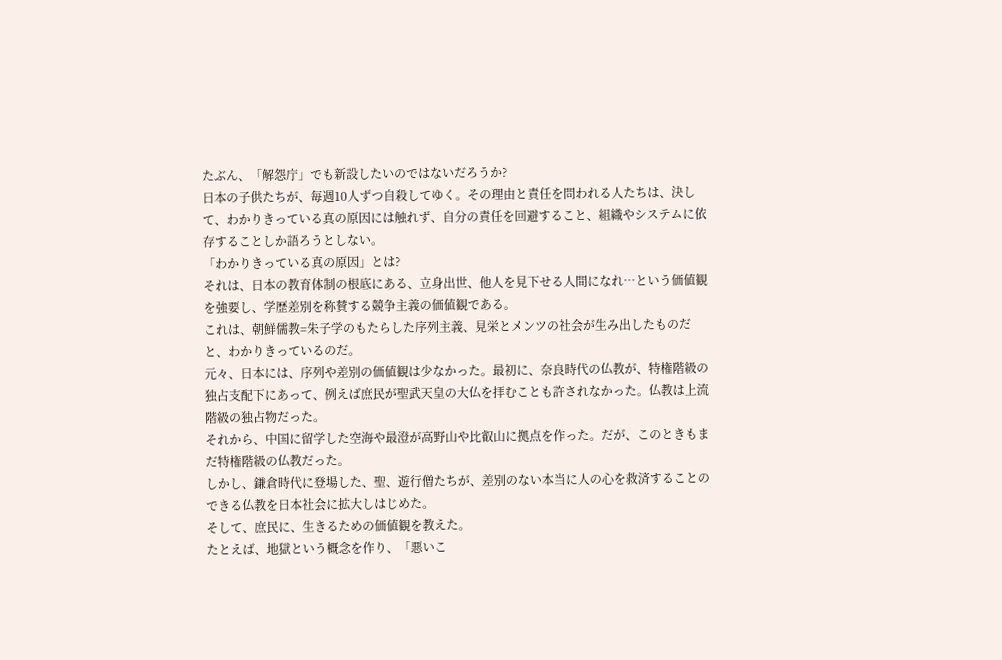たぶん、「解怨庁」でも新設したいのではないだろうか?
日本の子供たちが、毎週10人ずつ自殺してゆく。その理由と責任を問われる人たちは、決して、わかりきっている真の原因には触れず、自分の責任を回避すること、組織やシステムに依存することしか語ろうとしない。
「わかりきっている真の原因」とは?
それは、日本の教育体制の根底にある、立身出世、他人を見下せる人間になれ…という価値観を強要し、学歴差別を称賛する競争主義の価値観である。
これは、朝鮮儒教=朱子学のもたらした序列主義、見栄とメンツの社会が生み出したものだと、わかりきっているのだ。
元々、日本には、序列や差別の価値観は少なかった。最初に、奈良時代の仏教が、特権階級の独占支配下にあって、例えば庶民が聖武天皇の大仏を拝むことも許されなかった。仏教は上流階級の独占物だった。
それから、中国に留学した空海や最澄が高野山や比叡山に拠点を作った。だが、このときもまだ特権階級の仏教だった。
しかし、鎌倉時代に登場した、聖、遊行僧たちが、差別のない本当に人の心を救済することのできる仏教を日本社会に拡大しはじめた。
そして、庶民に、生きるための価値観を教えた。
たとえば、地獄という概念を作り、「悪いこ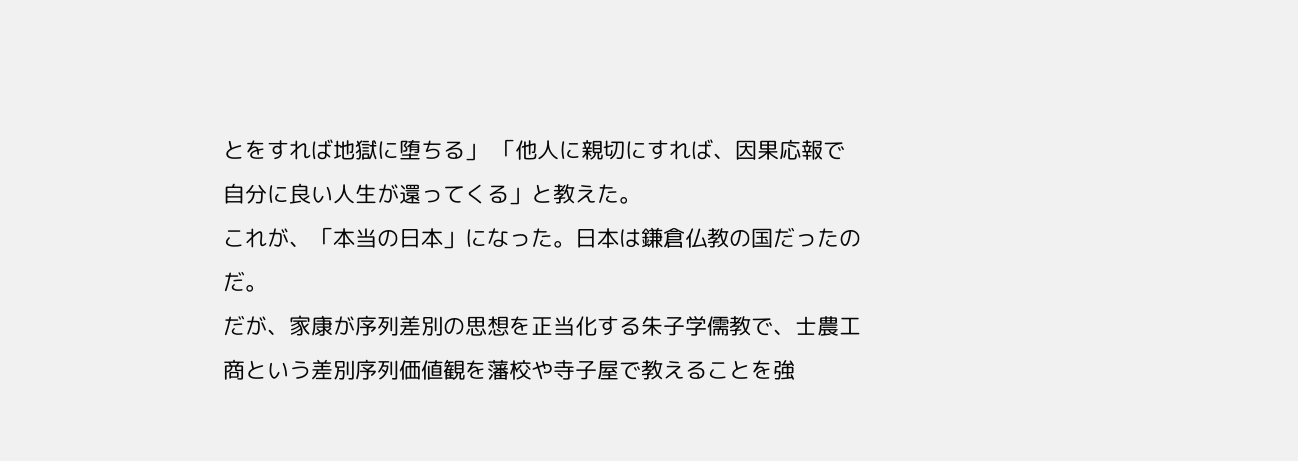とをすれば地獄に堕ちる」 「他人に親切にすれば、因果応報で自分に良い人生が還ってくる」と教えた。
これが、「本当の日本」になった。日本は鎌倉仏教の国だったのだ。
だが、家康が序列差別の思想を正当化する朱子学儒教で、士農工商という差別序列価値観を藩校や寺子屋で教えることを強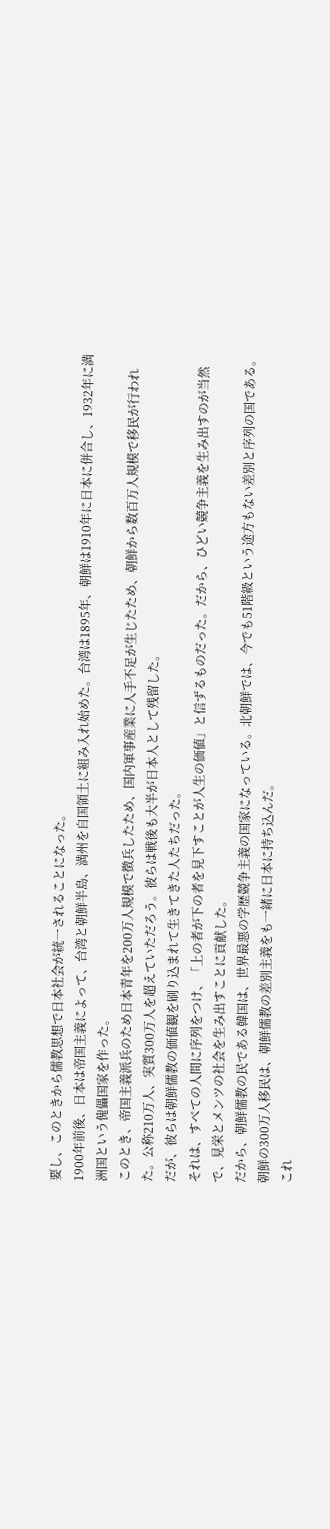要し、このときから儒教思想で日本社会が統一されることになった。
1900年前後、日本は帝国主義によって、台湾と朝鮮半島、満州を自国領土に組み入れ始めた。台湾は1895年、朝鮮は1910年に日本に併合し、1932年に満洲国という傀儡国家を作った。
このとき、帝国主義派兵のため日本青年を200万人規模で徴兵したため、国内軍事産業に人手不足が生じたため、朝鮮から数百万人規模で移民が行われた。公称210万人、実質300万人を超えていただろう。彼らは戦後も大半が日本人として残留した。
だが、彼らは朝鮮儒教の価値観を刷り込まれて生きてきた人たちだった。
それは、すべての人間に序列をつけ、「上の者が下の者を見下すことが人生の価値」と信ずるものだった。だから、ひどい競争主義を生み出すのが当然で、見栄とメンツの社会を生み出すことに貢献した。
だから、朝鮮儒教の民である韓国は、世界最悪の学歴競争主義の国家になっている。北朝鮮では、今でも51階級という途方もない差別と序列の国である。
朝鮮の300万人移民は、朝鮮儒教の差別主義をも一緒に日本に持ち込んだ。
これ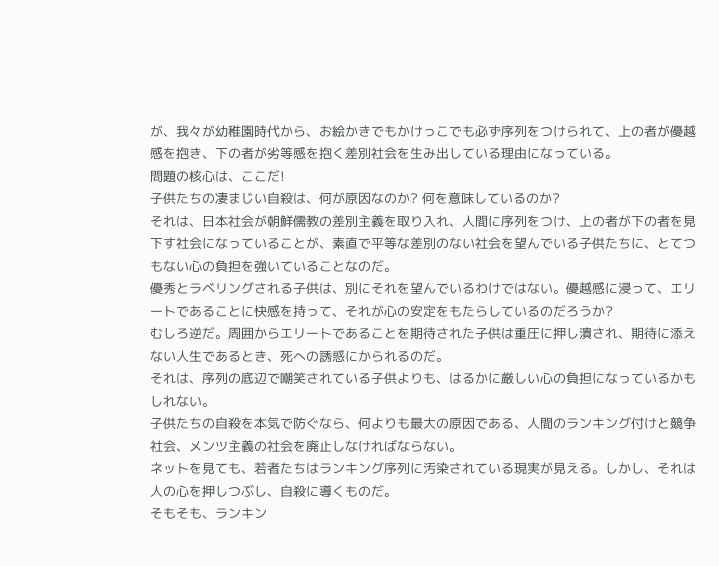が、我々が幼稚園時代から、お絵かきでもかけっこでも必ず序列をつけられて、上の者が優越感を抱き、下の者が劣等感を抱く差別社会を生み出している理由になっている。
問題の核心は、ここだ!
子供たちの凄まじい自殺は、何が原因なのか? 何を意味しているのか?
それは、日本社会が朝鮮儒教の差別主義を取り入れ、人間に序列をつけ、上の者が下の者を見下す社会になっていることが、素直で平等な差別のない社会を望んでいる子供たちに、とてつもない心の負担を強いていることなのだ。
優秀とラベリングされる子供は、別にそれを望んでいるわけではない。優越感に浸って、エリートであることに快感を持って、それが心の安定をもたらしているのだろうか?
むしろ逆だ。周囲からエリートであることを期待された子供は重圧に押し潰され、期待に添えない人生であるとき、死への誘惑にかられるのだ。
それは、序列の底辺で嘲笑されている子供よりも、はるかに厳しい心の負担になっているかもしれない。
子供たちの自殺を本気で防ぐなら、何よりも最大の原因である、人間のランキング付けと競争社会、メンツ主義の社会を廃止しなければならない。
ネットを見ても、若者たちはランキング序列に汚染されている現実が見える。しかし、それは人の心を押しつぶし、自殺に導くものだ。
そもそも、ランキン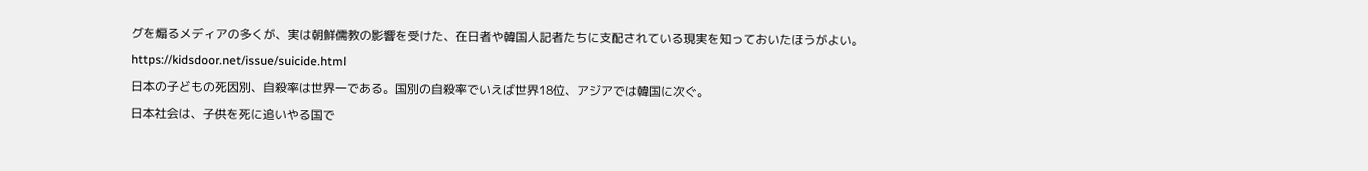グを煽るメディアの多くが、実は朝鮮儒教の影響を受けた、在日者や韓国人記者たちに支配されている現実を知っておいたほうがよい。
https://kidsdoor.net/issue/suicide.html
日本の子どもの死因別、自殺率は世界一である。国別の自殺率でいえば世界18位、アジアでは韓国に次ぐ。
日本社会は、子供を死に追いやる国で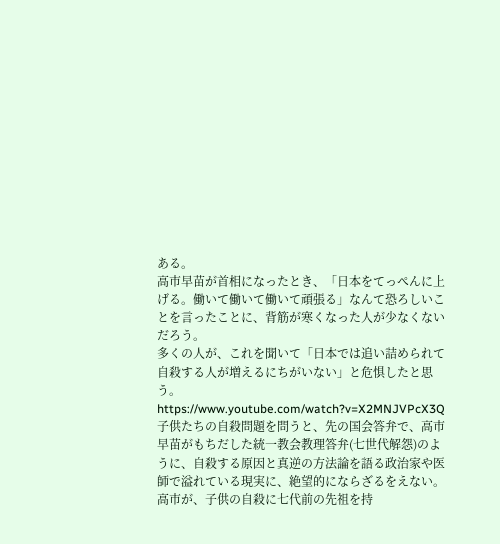ある。
高市早苗が首相になったとき、「日本をてっぺんに上げる。働いて働いて働いて頑張る」なんて恐ろしいことを言ったことに、背筋が寒くなった人が少なくないだろう。
多くの人が、これを聞いて「日本では追い詰められて自殺する人が増えるにちがいない」と危惧したと思う。
https://www.youtube.com/watch?v=X2MNJVPcX3Q
子供たちの自殺問題を問うと、先の国会答弁で、高市早苗がもちだした統一教会教理答弁(七世代解怨)のように、自殺する原因と真逆の方法論を語る政治家や医師で溢れている現実に、絶望的にならざるをえない。
高市が、子供の自殺に七代前の先祖を持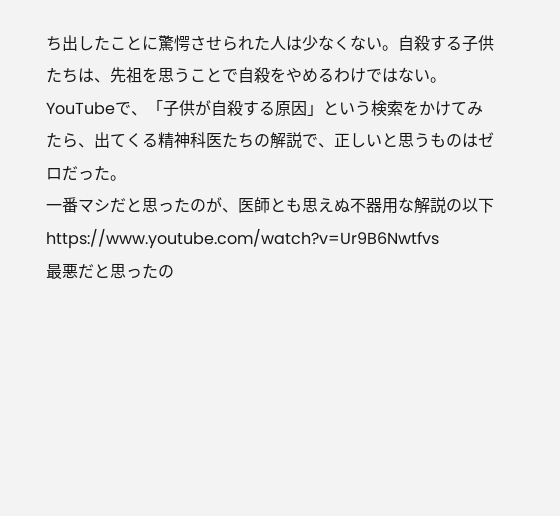ち出したことに驚愕させられた人は少なくない。自殺する子供たちは、先祖を思うことで自殺をやめるわけではない。
YouTubeで、「子供が自殺する原因」という検索をかけてみたら、出てくる精神科医たちの解説で、正しいと思うものはゼロだった。
一番マシだと思ったのが、医師とも思えぬ不器用な解説の以下
https://www.youtube.com/watch?v=Ur9B6Nwtfvs
最悪だと思ったの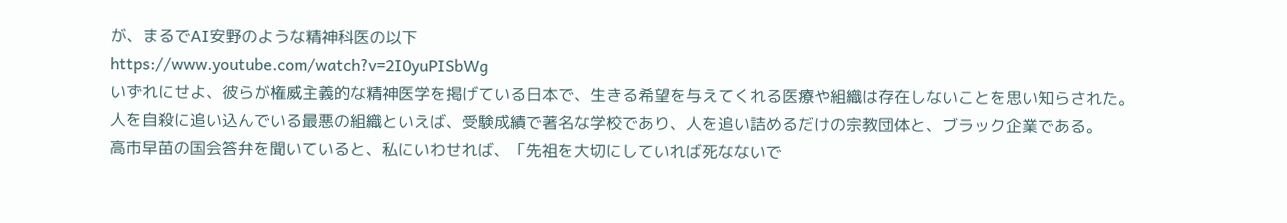が、まるでAI安野のような精神科医の以下
https://www.youtube.com/watch?v=2I0yuPISbWg
いずれにせよ、彼らが権威主義的な精神医学を掲げている日本で、生きる希望を与えてくれる医療や組織は存在しないことを思い知らされた。
人を自殺に追い込んでいる最悪の組織といえば、受験成績で著名な学校であり、人を追い詰めるだけの宗教団体と、ブラック企業である。
高市早苗の国会答弁を聞いていると、私にいわせれば、「先祖を大切にしていれば死なないで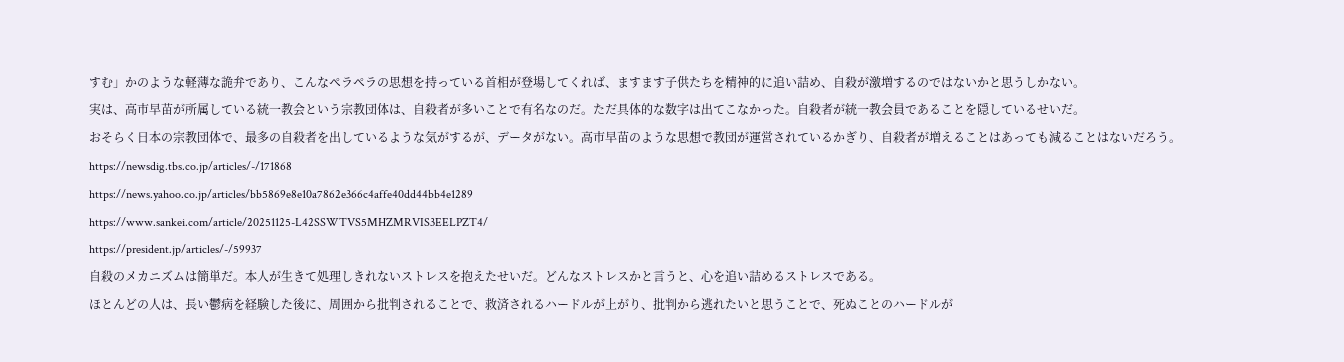すむ」かのような軽薄な詭弁であり、こんなペラペラの思想を持っている首相が登場してくれば、ますます子供たちを精神的に追い詰め、自殺が激増するのではないかと思うしかない。
実は、高市早苗が所属している統一教会という宗教団体は、自殺者が多いことで有名なのだ。ただ具体的な数字は出てこなかった。自殺者が統一教会員であることを隠しているせいだ。
おそらく日本の宗教団体で、最多の自殺者を出しているような気がするが、データがない。高市早苗のような思想で教団が運営されているかぎり、自殺者が増えることはあっても減ることはないだろう。
https://newsdig.tbs.co.jp/articles/-/171868
https://news.yahoo.co.jp/articles/bb5869e8e10a7862e366c4affe40dd44bb4e1289
https://www.sankei.com/article/20251125-L42SSWTVS5MHZMRVIS3EELPZT4/
https://president.jp/articles/-/59937
自殺のメカニズムは簡単だ。本人が生きて処理しきれないストレスを抱えたせいだ。どんなストレスかと言うと、心を追い詰めるストレスである。
ほとんどの人は、長い鬱病を経験した後に、周囲から批判されることで、救済されるハードルが上がり、批判から逃れたいと思うことで、死ぬことのハードルが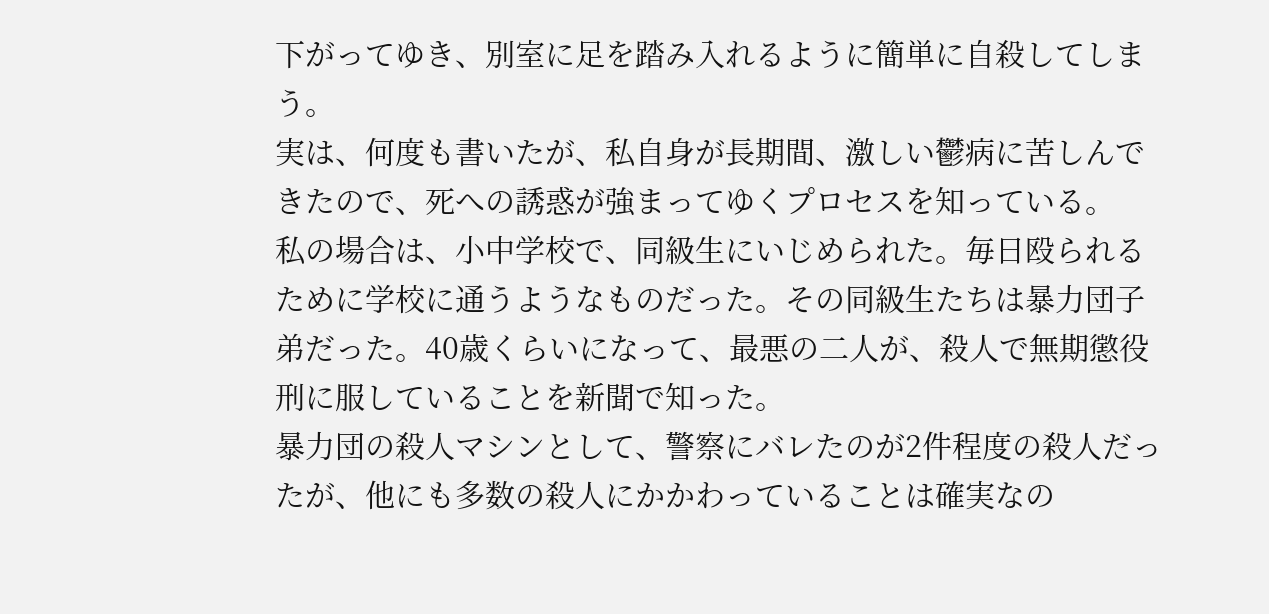下がってゆき、別室に足を踏み入れるように簡単に自殺してしまう。
実は、何度も書いたが、私自身が長期間、激しい鬱病に苦しんできたので、死への誘惑が強まってゆくプロセスを知っている。
私の場合は、小中学校で、同級生にいじめられた。毎日殴られるために学校に通うようなものだった。その同級生たちは暴力団子弟だった。40歳くらいになって、最悪の二人が、殺人で無期懲役刑に服していることを新聞で知った。
暴力団の殺人マシンとして、警察にバレたのが2件程度の殺人だったが、他にも多数の殺人にかかわっていることは確実なの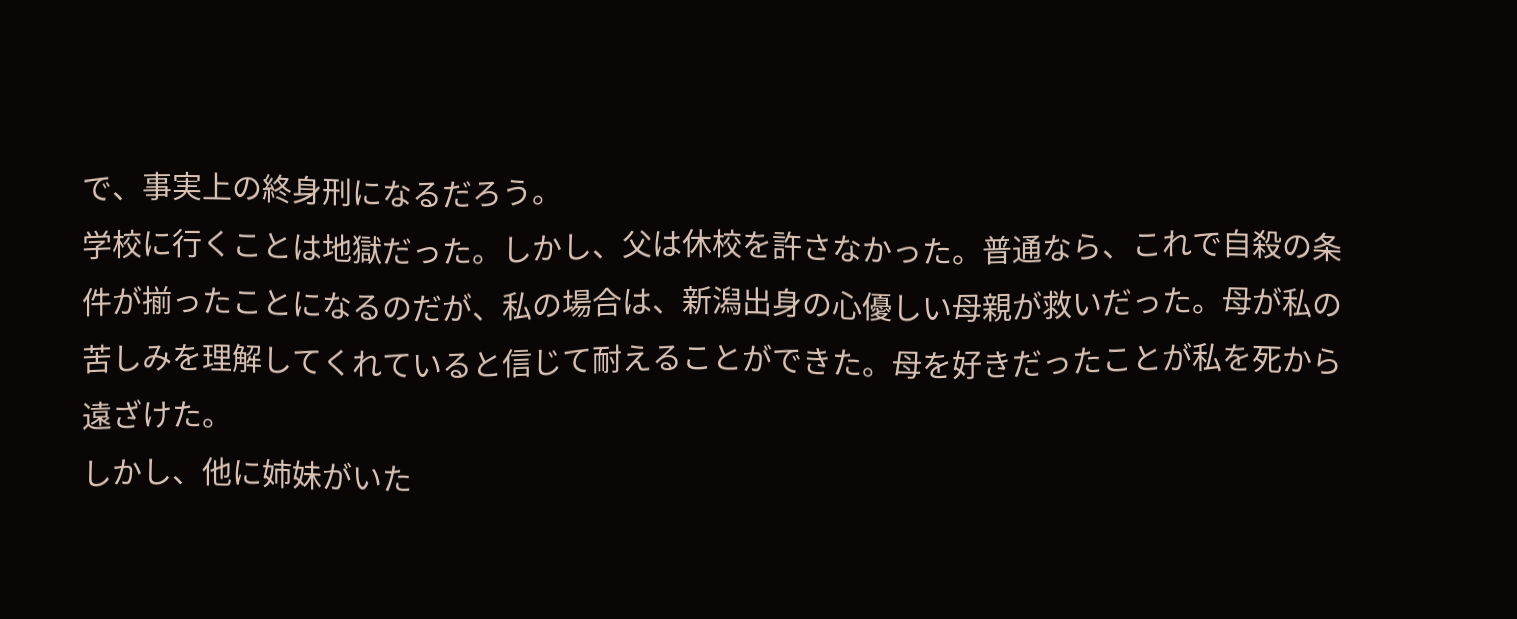で、事実上の終身刑になるだろう。
学校に行くことは地獄だった。しかし、父は休校を許さなかった。普通なら、これで自殺の条件が揃ったことになるのだが、私の場合は、新潟出身の心優しい母親が救いだった。母が私の苦しみを理解してくれていると信じて耐えることができた。母を好きだったことが私を死から遠ざけた。
しかし、他に姉妹がいた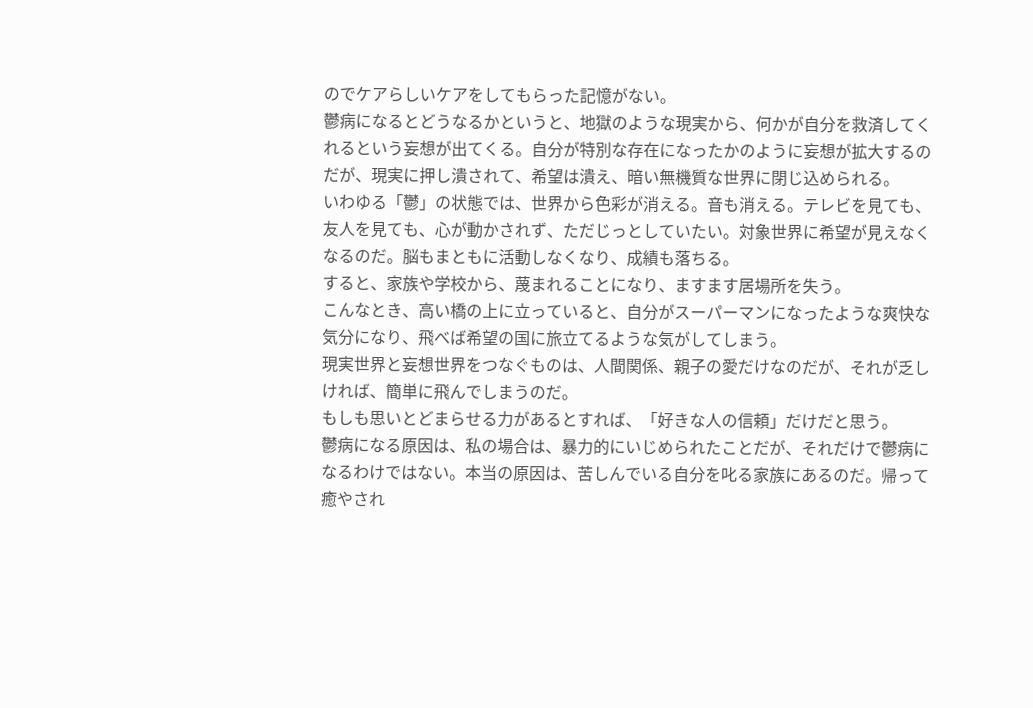のでケアらしいケアをしてもらった記憶がない。
鬱病になるとどうなるかというと、地獄のような現実から、何かが自分を救済してくれるという妄想が出てくる。自分が特別な存在になったかのように妄想が拡大するのだが、現実に押し潰されて、希望は潰え、暗い無機質な世界に閉じ込められる。
いわゆる「鬱」の状態では、世界から色彩が消える。音も消える。テレビを見ても、友人を見ても、心が動かされず、ただじっとしていたい。対象世界に希望が見えなくなるのだ。脳もまともに活動しなくなり、成績も落ちる。
すると、家族や学校から、蔑まれることになり、ますます居場所を失う。
こんなとき、高い橋の上に立っていると、自分がスーパーマンになったような爽快な気分になり、飛べば希望の国に旅立てるような気がしてしまう。
現実世界と妄想世界をつなぐものは、人間関係、親子の愛だけなのだが、それが乏しければ、簡単に飛んでしまうのだ。
もしも思いとどまらせる力があるとすれば、「好きな人の信頼」だけだと思う。
鬱病になる原因は、私の場合は、暴力的にいじめられたことだが、それだけで鬱病になるわけではない。本当の原因は、苦しんでいる自分を叱る家族にあるのだ。帰って癒やされ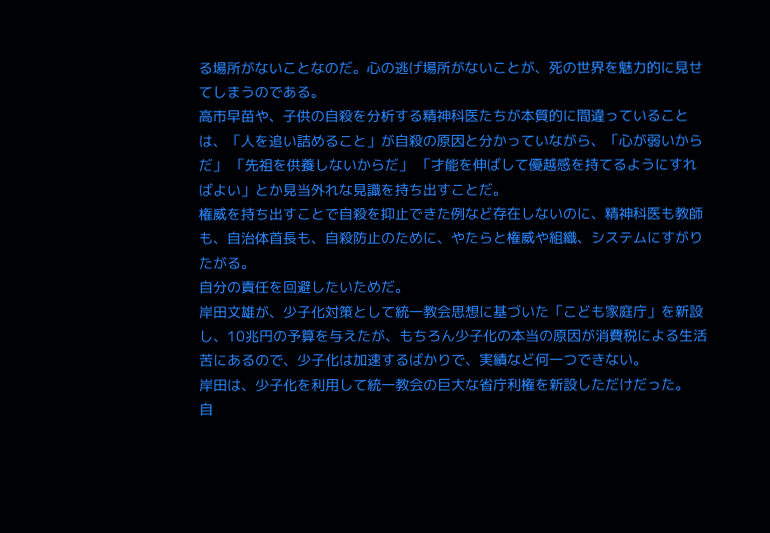る場所がないことなのだ。心の逃げ場所がないことが、死の世界を魅力的に見せてしまうのである。
高市早苗や、子供の自殺を分析する精神科医たちが本質的に間違っていることは、「人を追い詰めること」が自殺の原因と分かっていながら、「心が弱いからだ」 「先祖を供養しないからだ」 「才能を伸ばして優越感を持てるようにすればよい」とか見当外れな見識を持ち出すことだ。
権威を持ち出すことで自殺を抑止できた例など存在しないのに、精神科医も教師も、自治体首長も、自殺防止のために、やたらと権威や組織、システムにすがりたがる。
自分の責任を回避したいためだ。
岸田文雄が、少子化対策として統一教会思想に基づいた「こども家庭庁」を新設し、10兆円の予算を与えたが、もちろん少子化の本当の原因が消費税による生活苦にあるので、少子化は加速するばかりで、実績など何一つできない。
岸田は、少子化を利用して統一教会の巨大な省庁利権を新設しただけだった。
自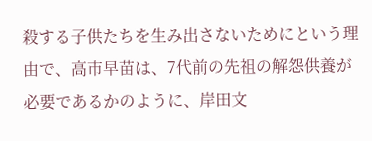殺する子供たちを生み出さないためにという理由で、高市早苗は、7代前の先祖の解怨供養が必要であるかのように、岸田文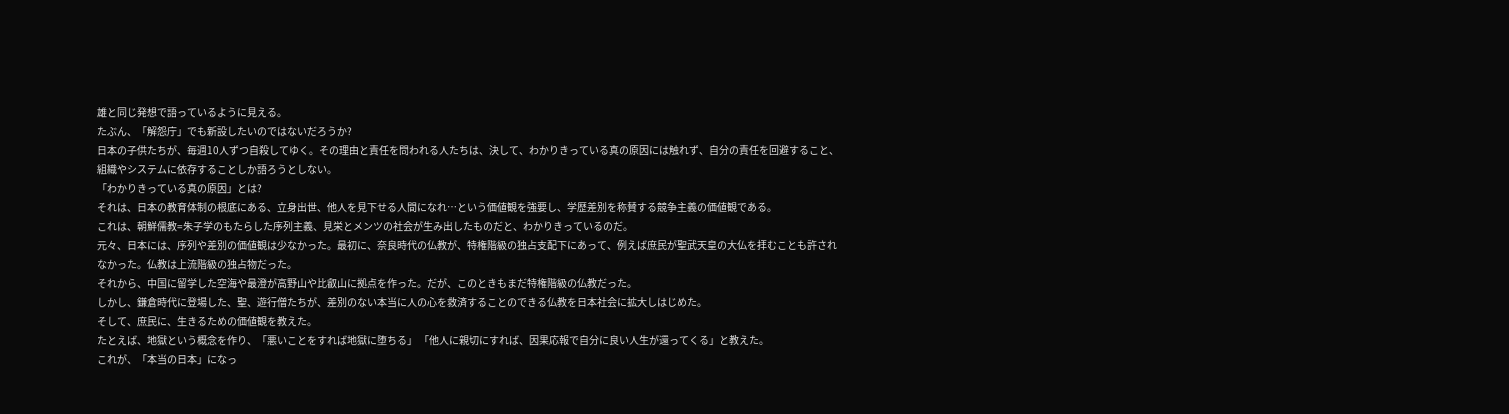雄と同じ発想で語っているように見える。
たぶん、「解怨庁」でも新設したいのではないだろうか?
日本の子供たちが、毎週10人ずつ自殺してゆく。その理由と責任を問われる人たちは、決して、わかりきっている真の原因には触れず、自分の責任を回避すること、組織やシステムに依存することしか語ろうとしない。
「わかりきっている真の原因」とは?
それは、日本の教育体制の根底にある、立身出世、他人を見下せる人間になれ…という価値観を強要し、学歴差別を称賛する競争主義の価値観である。
これは、朝鮮儒教=朱子学のもたらした序列主義、見栄とメンツの社会が生み出したものだと、わかりきっているのだ。
元々、日本には、序列や差別の価値観は少なかった。最初に、奈良時代の仏教が、特権階級の独占支配下にあって、例えば庶民が聖武天皇の大仏を拝むことも許されなかった。仏教は上流階級の独占物だった。
それから、中国に留学した空海や最澄が高野山や比叡山に拠点を作った。だが、このときもまだ特権階級の仏教だった。
しかし、鎌倉時代に登場した、聖、遊行僧たちが、差別のない本当に人の心を救済することのできる仏教を日本社会に拡大しはじめた。
そして、庶民に、生きるための価値観を教えた。
たとえば、地獄という概念を作り、「悪いことをすれば地獄に堕ちる」 「他人に親切にすれば、因果応報で自分に良い人生が還ってくる」と教えた。
これが、「本当の日本」になっ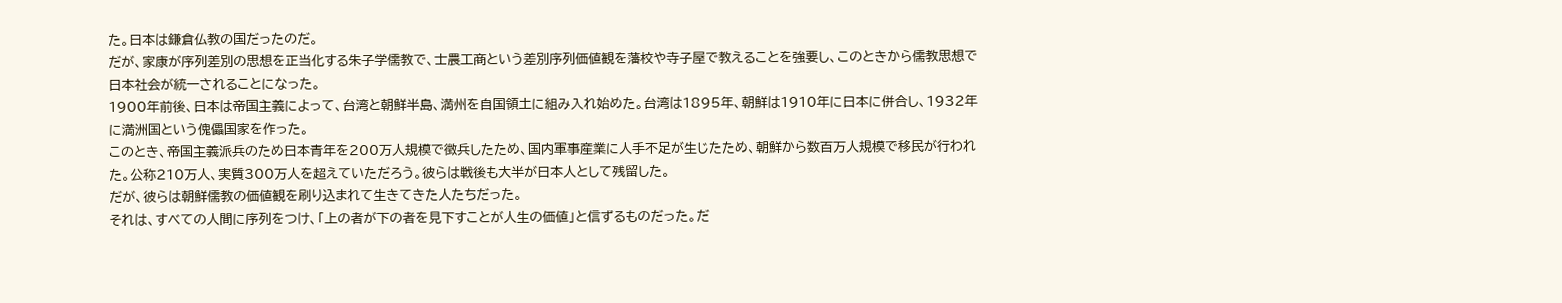た。日本は鎌倉仏教の国だったのだ。
だが、家康が序列差別の思想を正当化する朱子学儒教で、士農工商という差別序列価値観を藩校や寺子屋で教えることを強要し、このときから儒教思想で日本社会が統一されることになった。
1900年前後、日本は帝国主義によって、台湾と朝鮮半島、満州を自国領土に組み入れ始めた。台湾は1895年、朝鮮は1910年に日本に併合し、1932年に満洲国という傀儡国家を作った。
このとき、帝国主義派兵のため日本青年を200万人規模で徴兵したため、国内軍事産業に人手不足が生じたため、朝鮮から数百万人規模で移民が行われた。公称210万人、実質300万人を超えていただろう。彼らは戦後も大半が日本人として残留した。
だが、彼らは朝鮮儒教の価値観を刷り込まれて生きてきた人たちだった。
それは、すべての人間に序列をつけ、「上の者が下の者を見下すことが人生の価値」と信ずるものだった。だ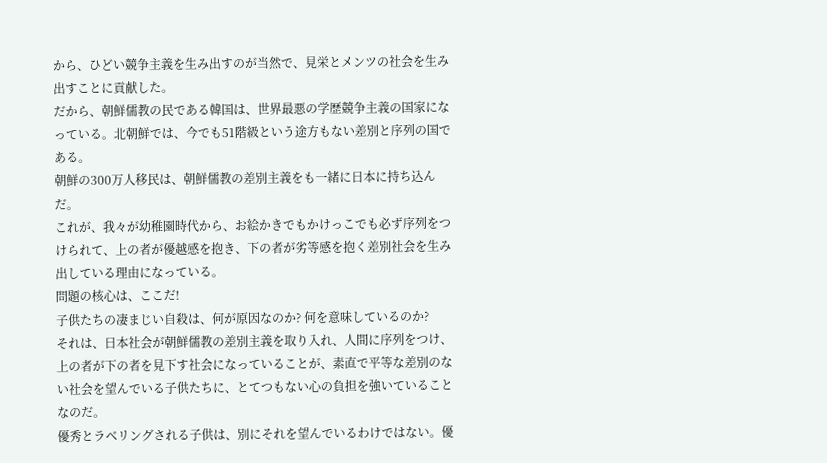から、ひどい競争主義を生み出すのが当然で、見栄とメンツの社会を生み出すことに貢献した。
だから、朝鮮儒教の民である韓国は、世界最悪の学歴競争主義の国家になっている。北朝鮮では、今でも51階級という途方もない差別と序列の国である。
朝鮮の300万人移民は、朝鮮儒教の差別主義をも一緒に日本に持ち込んだ。
これが、我々が幼稚園時代から、お絵かきでもかけっこでも必ず序列をつけられて、上の者が優越感を抱き、下の者が劣等感を抱く差別社会を生み出している理由になっている。
問題の核心は、ここだ!
子供たちの凄まじい自殺は、何が原因なのか? 何を意味しているのか?
それは、日本社会が朝鮮儒教の差別主義を取り入れ、人間に序列をつけ、上の者が下の者を見下す社会になっていることが、素直で平等な差別のない社会を望んでいる子供たちに、とてつもない心の負担を強いていることなのだ。
優秀とラベリングされる子供は、別にそれを望んでいるわけではない。優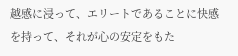越感に浸って、エリートであることに快感を持って、それが心の安定をもた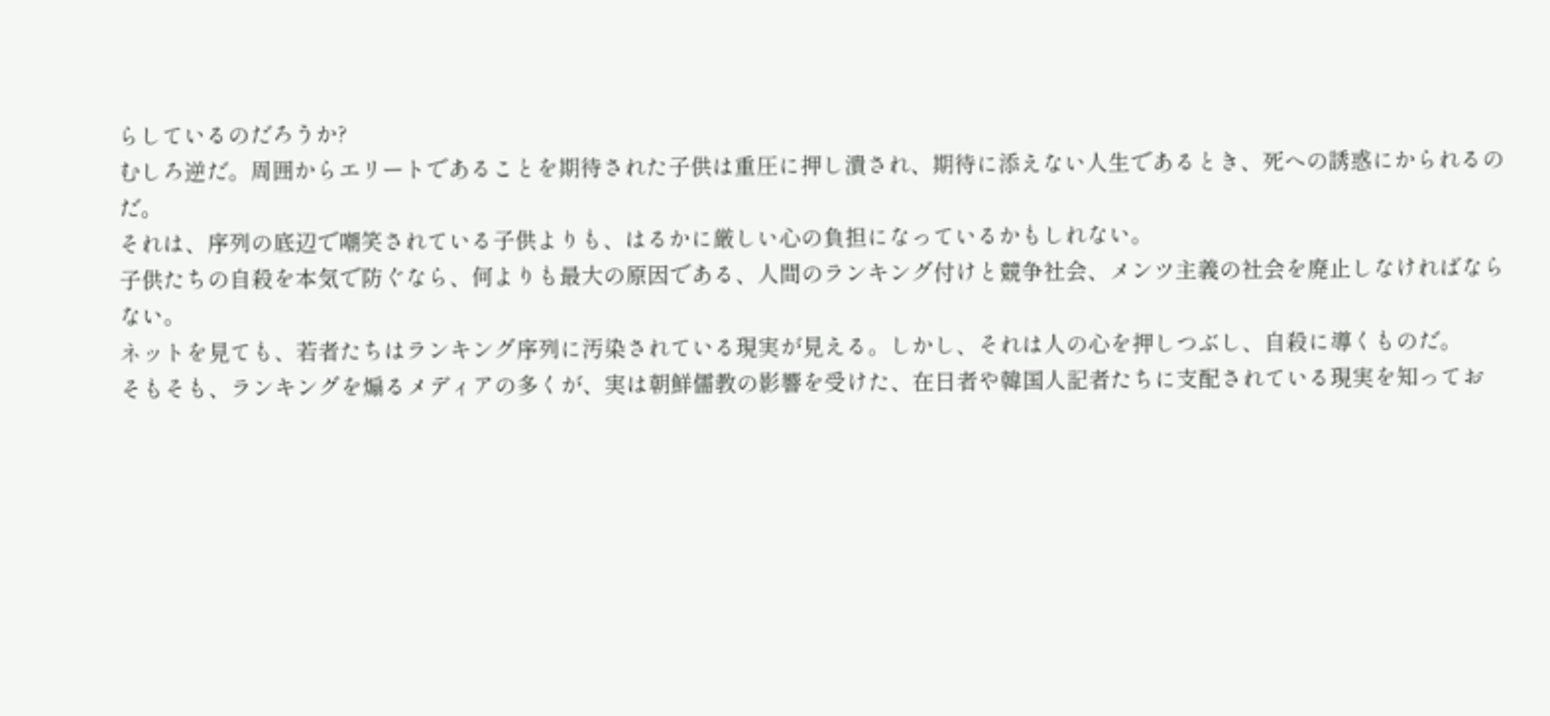らしているのだろうか?
むしろ逆だ。周囲からエリートであることを期待された子供は重圧に押し潰され、期待に添えない人生であるとき、死への誘惑にかられるのだ。
それは、序列の底辺で嘲笑されている子供よりも、はるかに厳しい心の負担になっているかもしれない。
子供たちの自殺を本気で防ぐなら、何よりも最大の原因である、人間のランキング付けと競争社会、メンツ主義の社会を廃止しなければならない。
ネットを見ても、若者たちはランキング序列に汚染されている現実が見える。しかし、それは人の心を押しつぶし、自殺に導くものだ。
そもそも、ランキングを煽るメディアの多くが、実は朝鮮儒教の影響を受けた、在日者や韓国人記者たちに支配されている現実を知ってお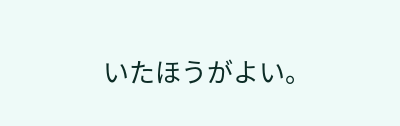いたほうがよい。